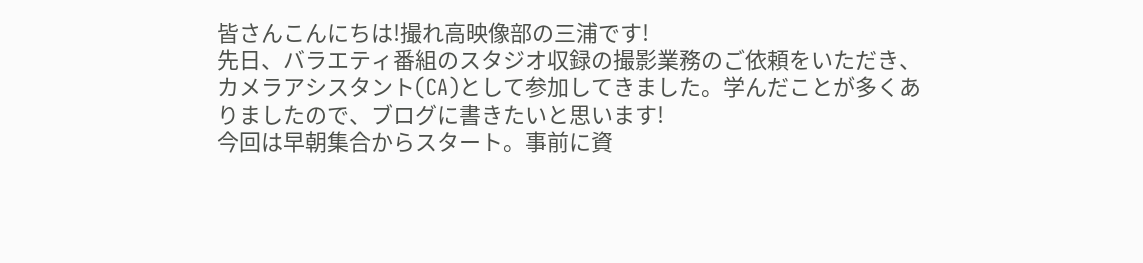皆さんこんにちは!撮れ高映像部の三浦です!
先日、バラエティ番組のスタジオ収録の撮影業務のご依頼をいただき、カメラアシスタント(CA)として参加してきました。学んだことが多くありましたので、ブログに書きたいと思います!
今回は早朝集合からスタート。事前に資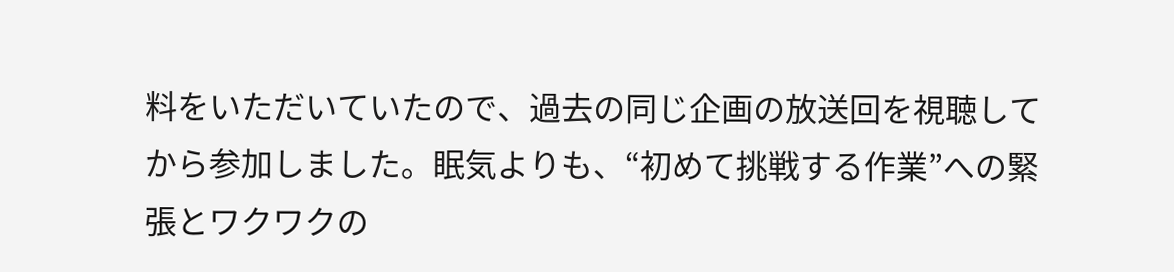料をいただいていたので、過去の同じ企画の放送回を視聴してから参加しました。眠気よりも、“初めて挑戦する作業”への緊張とワクワクの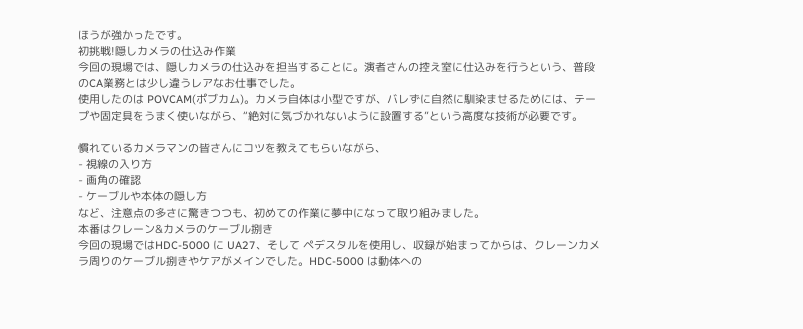ほうが強かったです。
初挑戦!隠しカメラの仕込み作業
今回の現場では、隠しカメラの仕込みを担当することに。演者さんの控え室に仕込みを行うという、普段のCA業務とは少し違うレアなお仕事でした。
使用したのは POVCAM(ポブカム)。カメラ自体は小型ですが、バレずに自然に馴染ませるためには、テープや固定具をうまく使いながら、“絶対に気づかれないように設置する”という高度な技術が必要です。

慣れているカメラマンの皆さんにコツを教えてもらいながら、
- 視線の入り方
- 画角の確認
- ケーブルや本体の隠し方
など、注意点の多さに驚きつつも、初めての作業に夢中になって取り組みました。
本番はクレーン&カメラのケーブル捌き
今回の現場ではHDC-5000 に UA27、そして ペデスタルを使用し、収録が始まってからは、クレーンカメラ周りのケーブル捌きやケアがメインでした。HDC-5000 は動体への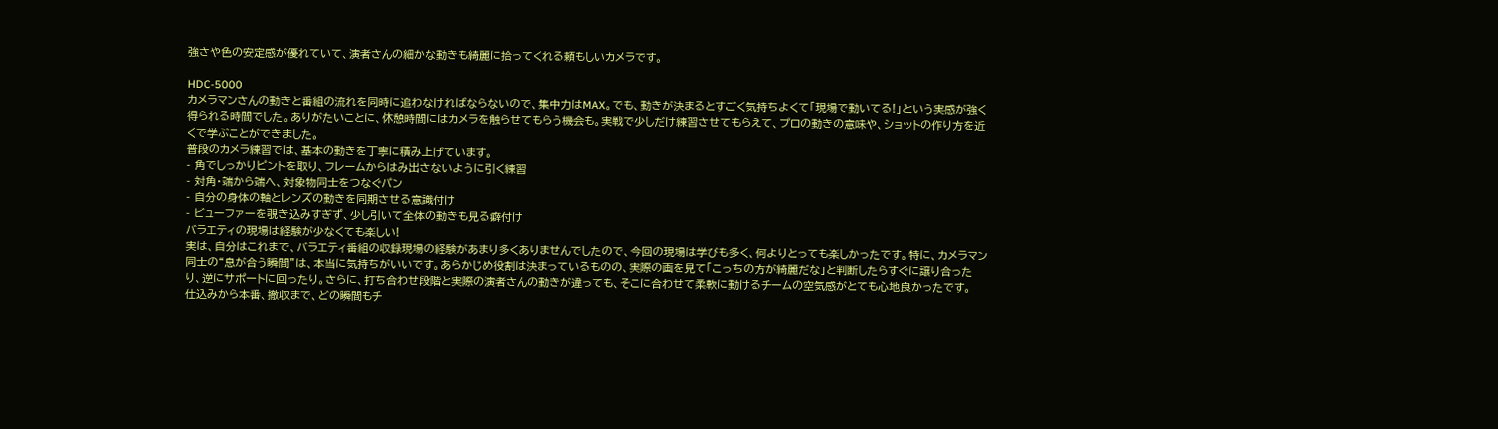強さや色の安定感が優れていて、演者さんの細かな動きも綺麗に拾ってくれる頼もしいカメラです。

HDC-5000
カメラマンさんの動きと番組の流れを同時に追わなければならないので、集中力はMAX。でも、動きが決まるとすごく気持ちよくて「現場で動いてる!」という実感が強く得られる時間でした。ありがたいことに、休憩時間にはカメラを触らせてもらう機会も。実戦で少しだけ練習させてもらえて、プロの動きの意味や、ショットの作り方を近くで学ぶことができました。
普段のカメラ練習では、基本の動きを丁寧に積み上げています。
- 角でしっかりピントを取り、フレームからはみ出さないように引く練習
- 対角・端から端へ、対象物同士をつなぐパン
- 自分の身体の軸とレンズの動きを同期させる意識付け
- ビューファーを覗き込みすぎず、少し引いて全体の動きも見る癖付け
バラエティの現場は経験が少なくても楽しい!
実は、自分はこれまで、バラエティ番組の収録現場の経験があまり多くありませんでしたので、今回の現場は学びも多く、何よりとっても楽しかったです。特に、カメラマン同士の“息が合う瞬間”は、本当に気持ちがいいです。あらかじめ役割は決まっているものの、実際の画を見て「こっちの方が綺麗だな」と判断したらすぐに譲り合ったり、逆にサポートに回ったり。さらに、打ち合わせ段階と実際の演者さんの動きが違っても、そこに合わせて柔軟に動けるチームの空気感がとても心地良かったです。
仕込みから本番、撤収まで、どの瞬間もチ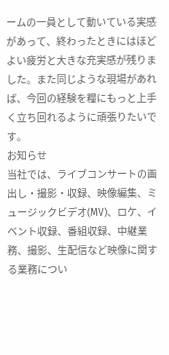ームの一員として動いている実感があって、終わったときにはほどよい疲労と大きな充実感が残りました。また同じような現場があれば、今回の経験を糧にもっと上手く立ち回れるように頑張りたいです。
お知らせ
当社では、ライブコンサートの画出し・撮影・収録、映像編集、ミュージックビデオ(MV)、ロケ、イベント収録、番組収録、中継業務、撮影、生配信など映像に関する業務につい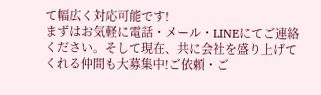て幅広く対応可能です!
まずはお気軽に電話・メール・LINEにてご連絡ください。そして現在、共に会社を盛り上げてくれる仲間も大募集中!ご依頼・ご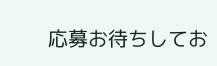応募お待ちしてお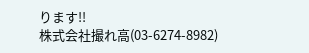ります!!
株式会社撮れ高(03-6274-8982)